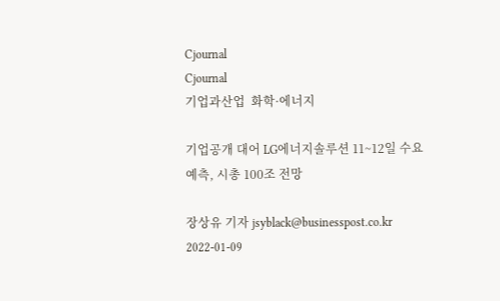Cjournal
Cjournal
기업과산업  화학·에너지

기업공개 대어 LG에너지솔루션 11~12일 수요예측, 시총 100조 전망

장상유 기자 jsyblack@businesspost.co.kr 2022-01-09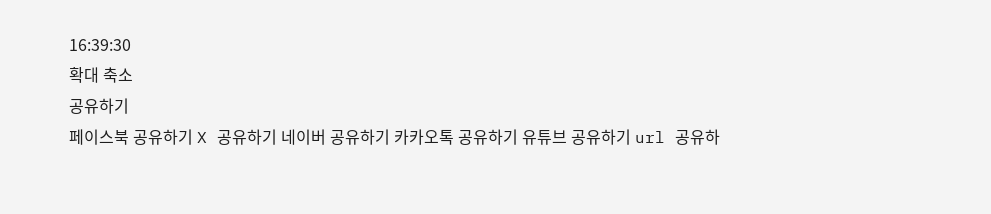16:39:30
확대 축소
공유하기
페이스북 공유하기 X 공유하기 네이버 공유하기 카카오톡 공유하기 유튜브 공유하기 url 공유하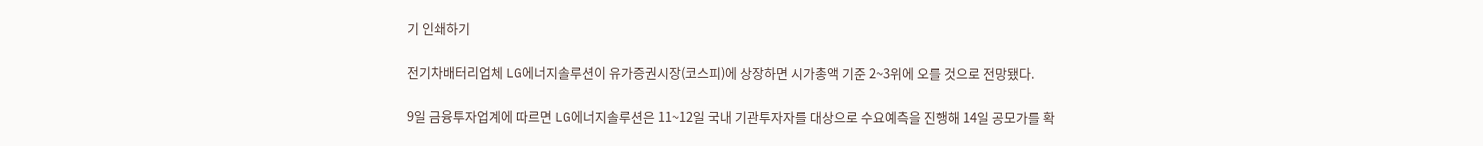기 인쇄하기

전기차배터리업체 LG에너지솔루션이 유가증권시장(코스피)에 상장하면 시가총액 기준 2~3위에 오를 것으로 전망됐다.

9일 금융투자업계에 따르면 LG에너지솔루션은 11~12일 국내 기관투자자를 대상으로 수요예측을 진행해 14일 공모가를 확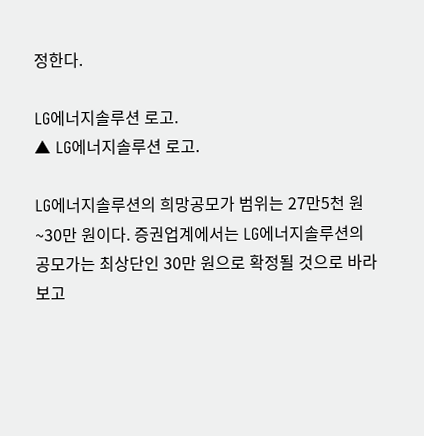정한다.

LG에너지솔루션 로고.
▲ LG에너지솔루션 로고.

LG에너지솔루션의 희망공모가 범위는 27만5천 원~30만 원이다. 증권업계에서는 LG에너지솔루션의 공모가는 최상단인 30만 원으로 확정될 것으로 바라보고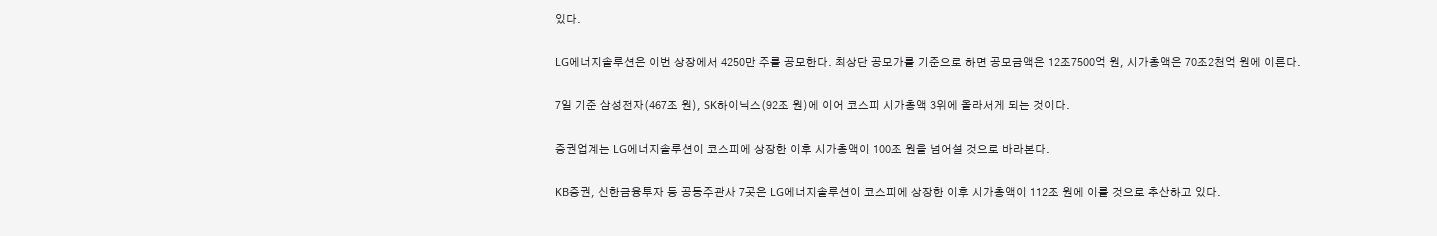있다.

LG에너지솔루션은 이번 상장에서 4250만 주를 공모한다. 최상단 공모가를 기준으로 하면 공모금액은 12조7500억 원, 시가총액은 70조2천억 원에 이른다.

7일 기준 삼성전자(467조 원), SK하이닉스(92조 원)에 이어 코스피 시가총액 3위에 올라서게 되는 것이다.

증권업계는 LG에너지솔루션이 코스피에 상장한 이후 시가총액이 100조 원을 넘어설 것으로 바라본다.

KB증권, 신한금융투자 등 공동주관사 7곳은 LG에너지솔루션이 코스피에 상장한 이후 시가총액이 112조 원에 이를 것으로 추산하고 있다.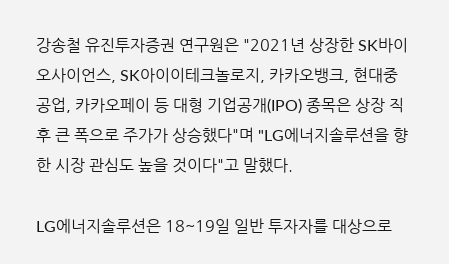강송철 유진투자증권 연구원은 "2021년 상장한 SK바이오사이언스, SK아이이테크놀로지, 카카오뱅크, 현대중공업, 카카오페이 등 대형 기업공개(IPO) 종목은 상장 직후 큰 폭으로 주가가 상승했다"며 "LG에너지솔루션을 향한 시장 관심도 높을 것이다"고 말했다.

LG에너지솔루션은 18~19일 일반 투자자를 대상으로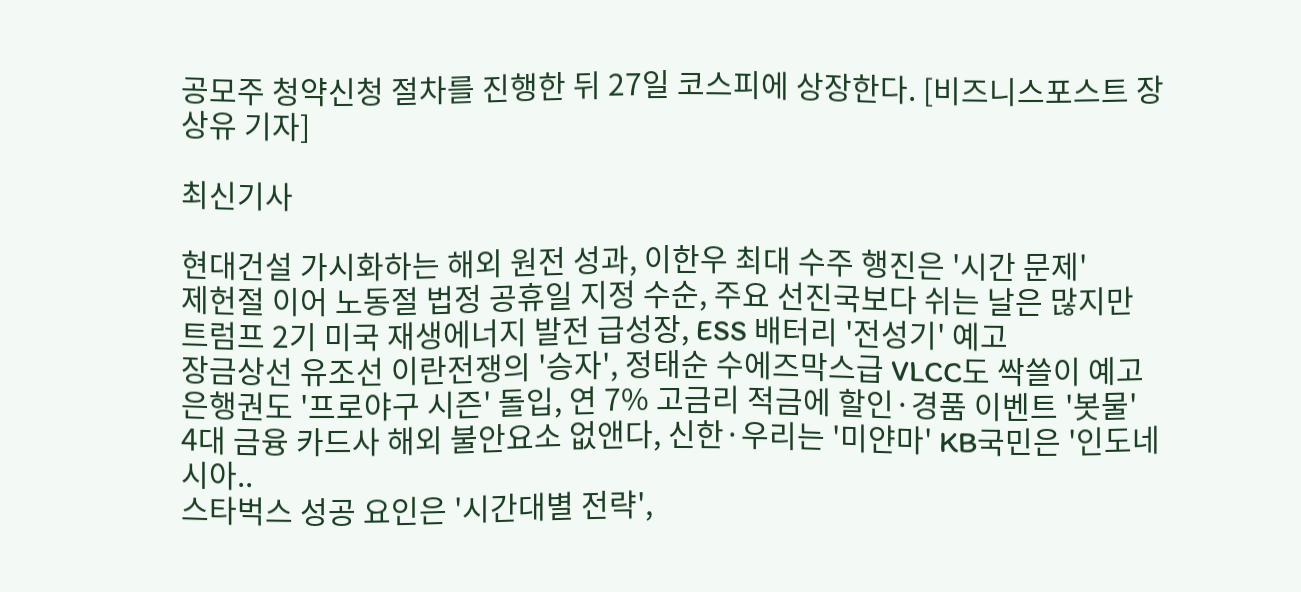공모주 청약신청 절차를 진행한 뒤 27일 코스피에 상장한다. [비즈니스포스트 장상유 기자]

최신기사

현대건설 가시화하는 해외 원전 성과, 이한우 최대 수주 행진은 '시간 문제'
제헌절 이어 노동절 법정 공휴일 지정 수순, 주요 선진국보다 쉬는 날은 많지만
트럼프 2기 미국 재생에너지 발전 급성장, ESS 배터리 '전성기' 예고
장금상선 유조선 이란전쟁의 '승자', 정태순 수에즈막스급 VLCC도 싹쓸이 예고
은행권도 '프로야구 시즌' 돌입, 연 7% 고금리 적금에 할인·경품 이벤트 '봇물'
4대 금융 카드사 해외 불안요소 없앤다, 신한·우리는 '미얀마' KB국민은 '인도네시아..
스타벅스 성공 요인은 '시간대별 전략',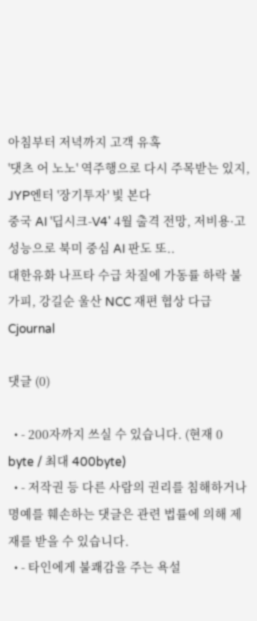아침부터 저녁까지 고객 유혹
'댓츠 어 노노' 역주행으로 다시 주목받는 있지, JYP엔터 '장기투자' 빛 본다
중국 AI '딥시크-V4' 4월 출격 전망, 저비용·고성능으로 북미 중심 AI 판도 또..
대한유화 나프타 수급 차질에 가동률 하락 불가피, 강길순 울산 NCC 재편 협상 다급
Cjournal

댓글 (0)

  • - 200자까지 쓰실 수 있습니다. (현재 0 byte / 최대 400byte)
  • - 저작권 등 다른 사람의 권리를 침해하거나 명예를 훼손하는 댓글은 관련 법률에 의해 제재를 받을 수 있습니다.
  • - 타인에게 불쾌감을 주는 욕설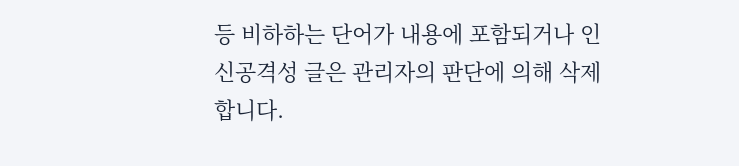등 비하하는 단어가 내용에 포함되거나 인신공격성 글은 관리자의 판단에 의해 삭제 합니다.